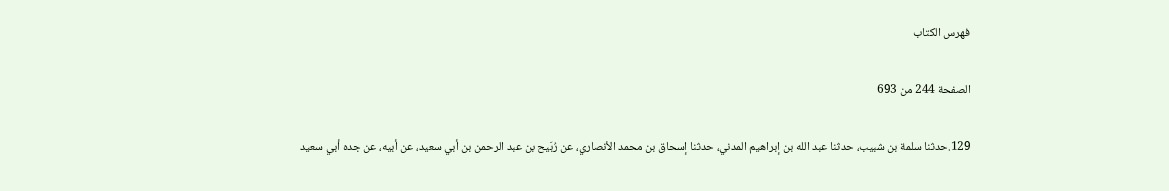فهرس الكتاب

الصفحة 244 من 693

129.حدثنا سلمة بن شبيب، حدثنا عبد الله بن إبراهيم المدني، حدثنا إسحاق بن محمد الأنصاري، عن رُبَيح بن عبد الرحمن بن أبي سعيد، عن أبيه، عن جده أبي سعيد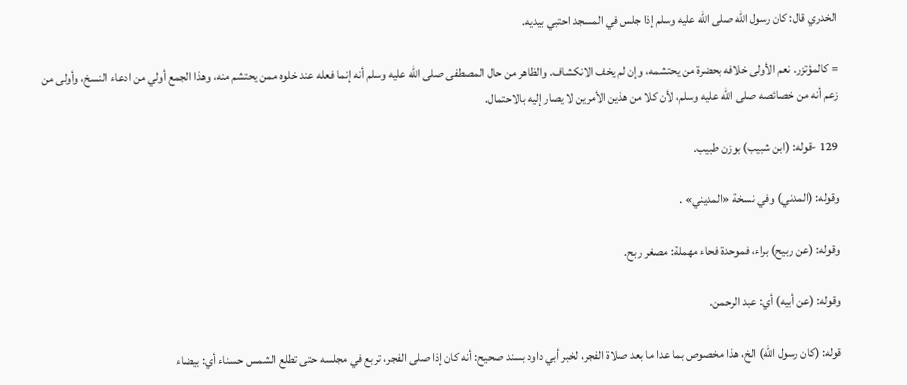الخدري قال: كان رسول الله صلى الله عليه وسلم إذا جلس في المسجد احتبي بيديه.

= کالمؤتزر. نعم الأولى خلافه بحضرة من يحتشمه، وإن لم يخف الانكشاف. والظاهر من حال المصطفى صلى الله عليه وسلم أنه إنما فعله عند خلوه ممن يحتشم منه، وهذا الجمع أولي من ادعاء النسخ، وأولى من زعم أنه من خصائصه صلى الله عليه وسلم، لأن كلا من هذين الأمرين لا يصار إليه بالاحتمال.

129 -قوله: (ابن شبيب) بوزن طبيب.

وقوله: (المدني) وفي نسخة «المديني» .

وقوله: (عن ربيح) براء، فموحدة فحاء مهملة: مصغر ربح.

وقوله: (عن أبيه) أي: عبد الرحمن.

قوله: (كان رسول الله) الخ، هذا مخصوص بما عدا ما بعد صلاة الفجر، لخبر أبي داود بسند صحيح: أنه كان إذا صلى الفجر، تربع في مجلسه حتى تطلع الشمس حسناء أي: بيضاء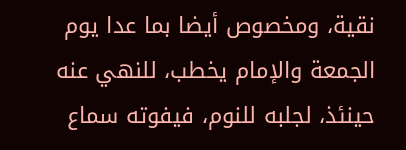نقية، ومخصوص أيضا بما عدا يوم الجمعة والإمام يخطب، للنهي عنه حينئذ، لجلبه للنوم، فيفوته سماع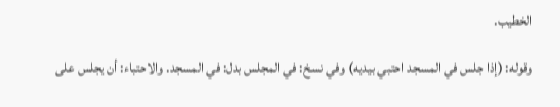الخطيب.

وقوله: (إذا جلس في المسجد احتبي بيديه) وفي نسخ: في المجلس بدل: في المسجد. والاحتباء: أن يجلس على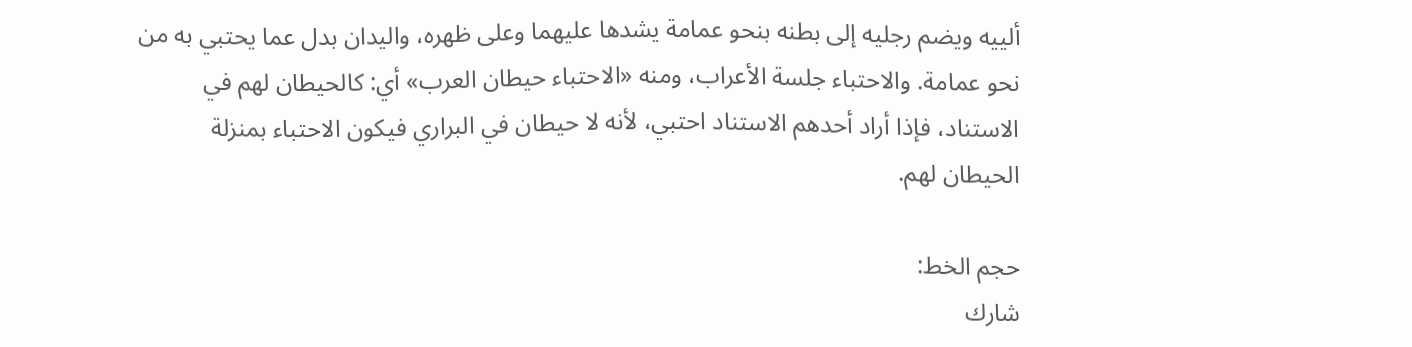ألييه ويضم رجليه إلى بطنه بنحو عمامة يشدها عليهما وعلى ظهره، واليدان بدل عما يحتبي به من نحو عمامة. والاحتباء جلسة الأعراب، ومنه «الاحتباء حيطان العرب» أي: كالحيطان لهم في الاستناد، فإذا أراد أحدهم الاستناد احتبي، لأنه لا حيطان في البراري فيكون الاحتباء بمنزلة الحيطان لهم.

حجم الخط:
شارك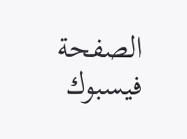الصفحة
فيسبوك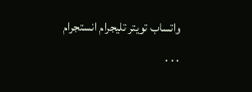واتساب تويتر تليجرام انستجرام
. . .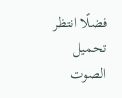فضلًا انتظر تحميل الصوت